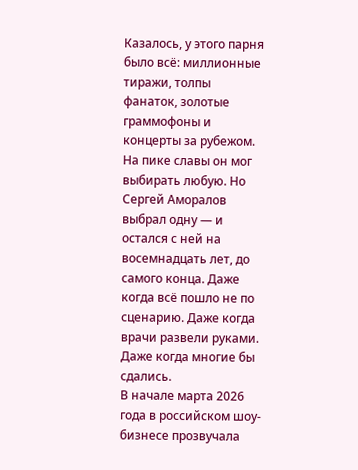Казалось, у этого парня было всё: миллионные тиражи, толпы фанаток, золотые граммофоны и концерты за рубежом. На пике славы он мог выбирать любую. Но Сергей Аморалов выбрал одну — и остался с ней на восемнадцать лет, до самого конца. Даже когда всё пошло не по сценарию. Даже когда врачи развели руками. Даже когда многие бы сдались.
В начале марта 2026 года в российском шоу-бизнесе прозвучала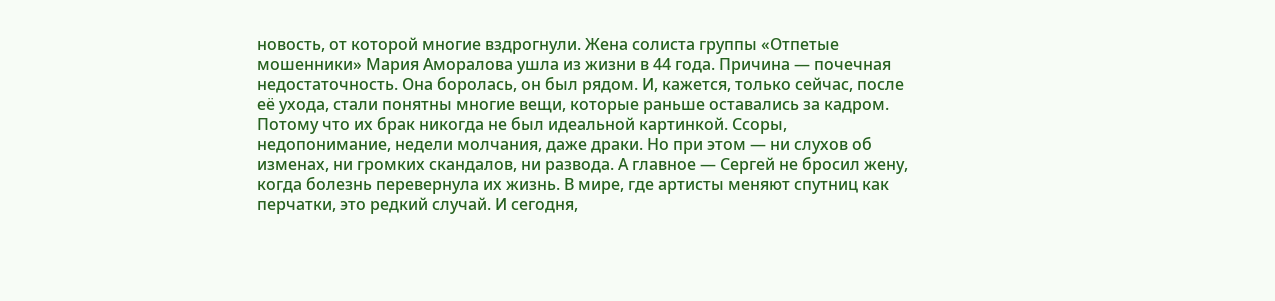новость, от которой многие вздрогнули. Жена солиста группы «Отпетые мошенники» Мария Аморалова ушла из жизни в 44 года. Причина — почечная недостаточность. Она боролась, он был рядом. И, кажется, только сейчас, после её ухода, стали понятны многие вещи, которые раньше оставались за кадром.
Потому что их брак никогда не был идеальной картинкой. Ссоры, недопонимание, недели молчания, даже драки. Но при этом — ни слухов об изменах, ни громких скандалов, ни развода. А главное — Сергей не бросил жену, когда болезнь перевернула их жизнь. В мире, где артисты меняют спутниц как перчатки, это редкий случай. И сегодня,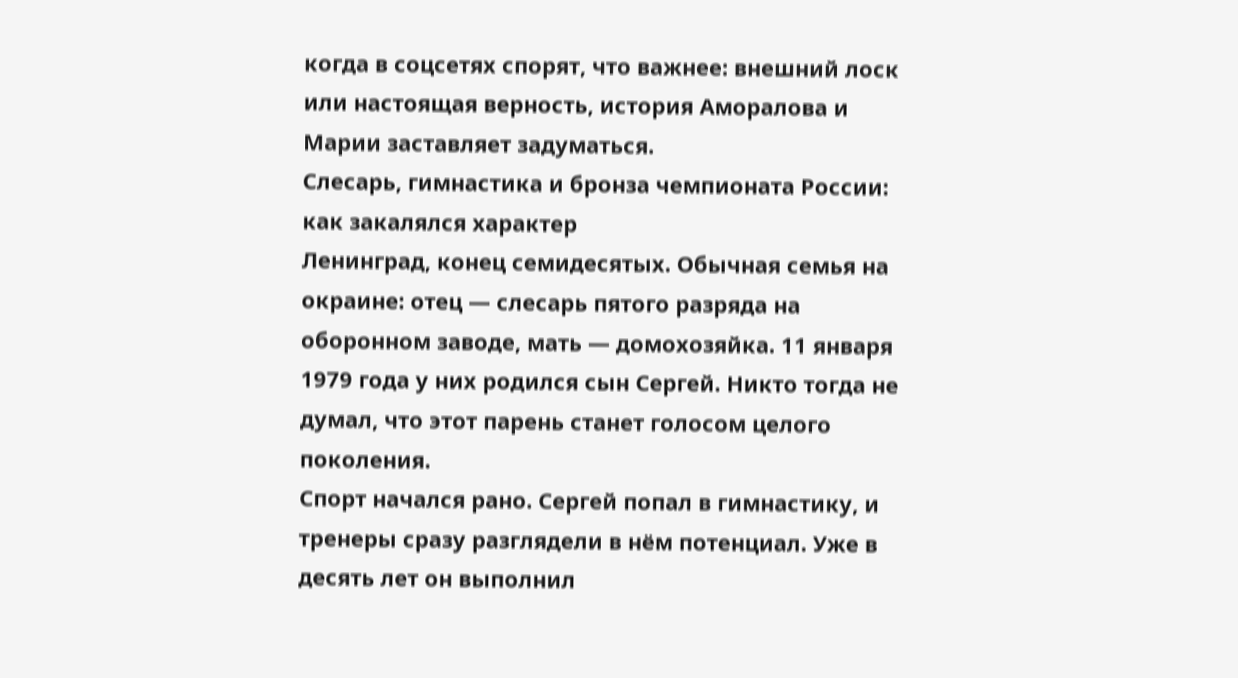когда в соцсетях спорят, что важнее: внешний лоск или настоящая верность, история Аморалова и Марии заставляет задуматься.
Слесарь, гимнастика и бронза чемпионата России: как закалялся характер
Ленинград, конец семидесятых. Обычная семья на окраине: отец — слесарь пятого разряда на оборонном заводе, мать — домохозяйка. 11 января 1979 года у них родился сын Сергей. Никто тогда не думал, что этот парень станет голосом целого поколения.
Спорт начался рано. Сергей попал в гимнастику, и тренеры сразу разглядели в нём потенциал. Уже в десять лет он выполнил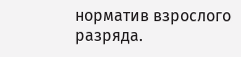норматив взрослого разряда.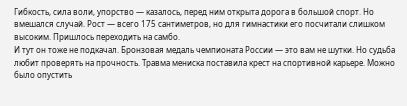Гибкость, сила воли, упорство — казалось, перед ним открыта дорога в большой спорт. Но вмешался случай. Рост — всего 175 сантиметров, но для гимнастики его посчитали слишком высоким. Пришлось переходить на самбо.
И тут он тоже не подкачал. Бронзовая медаль чемпионата России — это вам не шутки. Но судьба любит проверять на прочность. Травма мениска поставила крест на спортивной карьере. Можно было опустить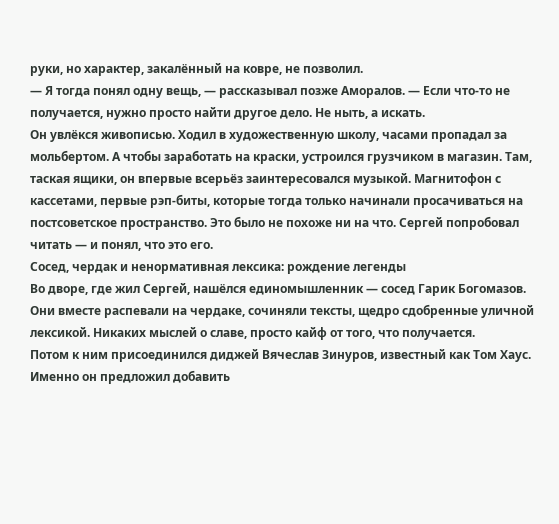руки, но характер, закалённый на ковре, не позволил.
— Я тогда понял одну вещь, — рассказывал позже Аморалов. — Если что-то не получается, нужно просто найти другое дело. Не ныть, а искать.
Он увлёкся живописью. Ходил в художественную школу, часами пропадал за мольбертом. А чтобы заработать на краски, устроился грузчиком в магазин. Там, таская ящики, он впервые всерьёз заинтересовался музыкой. Магнитофон с кассетами, первые рэп-биты, которые тогда только начинали просачиваться на постсоветское пространство. Это было не похоже ни на что. Сергей попробовал читать — и понял, что это его.
Сосед, чердак и ненормативная лексика: рождение легенды
Во дворе, где жил Сергей, нашёлся единомышленник — сосед Гарик Богомазов. Они вместе распевали на чердаке, сочиняли тексты, щедро сдобренные уличной лексикой. Никаких мыслей о славе, просто кайф от того, что получается.
Потом к ним присоединился диджей Вячеслав Зинуров, известный как Том Хаус. Именно он предложил добавить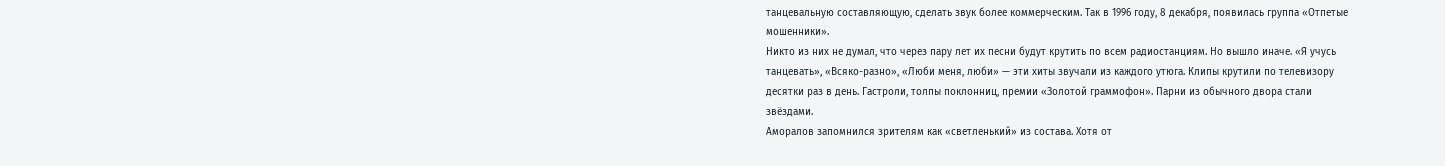танцевальную составляющую, сделать звук более коммерческим. Так в 1996 году, 8 декабря, появилась группа «Отпетые мошенники».
Никто из них не думал, что через пару лет их песни будут крутить по всем радиостанциям. Но вышло иначе. «Я учусь танцевать», «Всяко-разно», «Люби меня, люби» — эти хиты звучали из каждого утюга. Клипы крутили по телевизору десятки раз в день. Гастроли, толпы поклонниц, премии «Золотой граммофон». Парни из обычного двора стали звёздами.
Аморалов запомнился зрителям как «светленький» из состава. Хотя от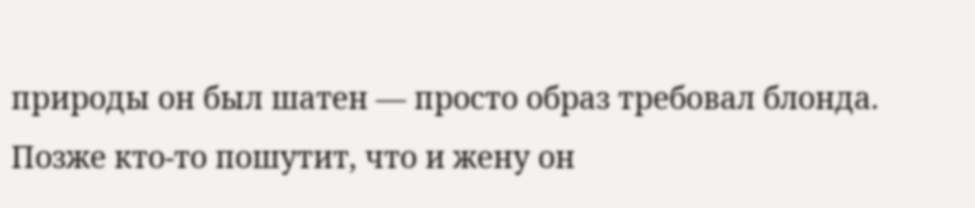природы он был шатен — просто образ требовал блонда. Позже кто-то пошутит, что и жену он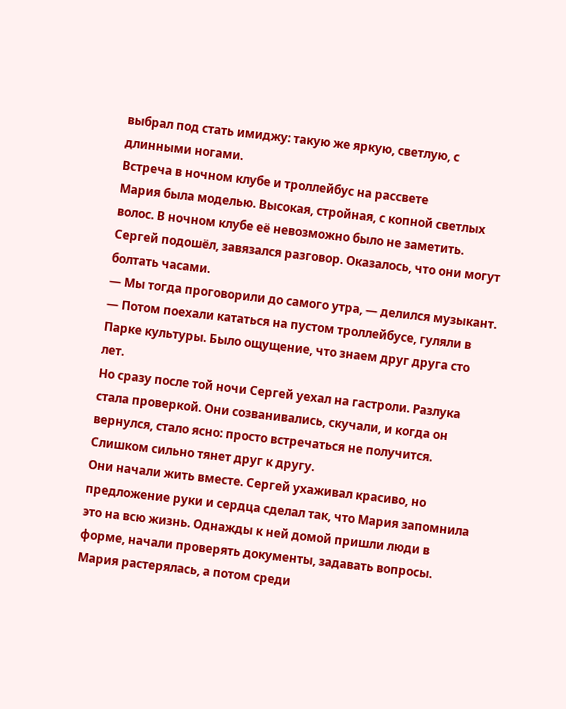выбрал под стать имиджу: такую же яркую, светлую, с длинными ногами.
Встреча в ночном клубе и троллейбус на рассвете
Мария была моделью. Высокая, стройная, с копной светлых волос. В ночном клубе её невозможно было не заметить. Сергей подошёл, завязался разговор. Оказалось, что они могут болтать часами.
— Мы тогда проговорили до самого утра, — делился музыкант. — Потом поехали кататься на пустом троллейбусе, гуляли в Парке культуры. Было ощущение, что знаем друг друга сто лет.
Но сразу после той ночи Сергей уехал на гастроли. Разлука стала проверкой. Они созванивались, скучали, и когда он вернулся, стало ясно: просто встречаться не получится. Слишком сильно тянет друг к другу.
Они начали жить вместе. Сергей ухаживал красиво, но предложение руки и сердца сделал так, что Мария запомнила это на всю жизнь. Однажды к ней домой пришли люди в форме, начали проверять документы, задавать вопросы. Мария растерялась, а потом среди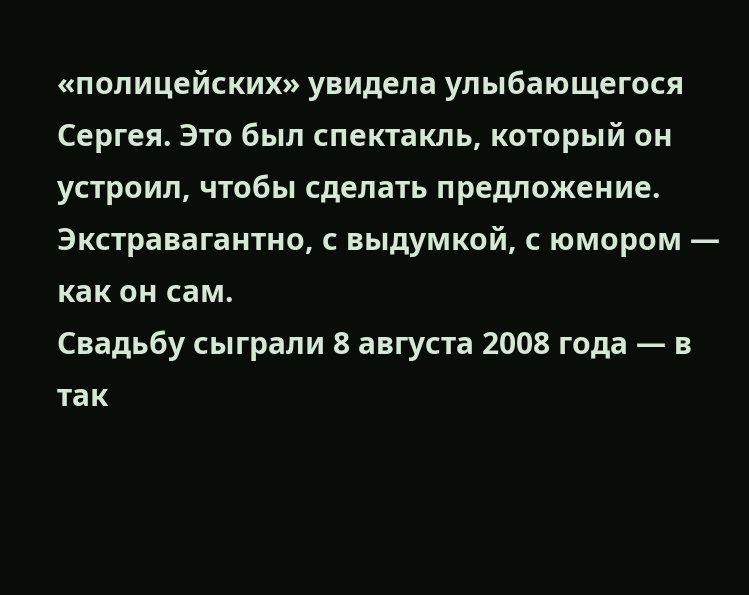«полицейских» увидела улыбающегося Сергея. Это был спектакль, который он устроил, чтобы сделать предложение. Экстравагантно, с выдумкой, с юмором — как он сам.
Свадьбу сыграли 8 августа 2008 года — в так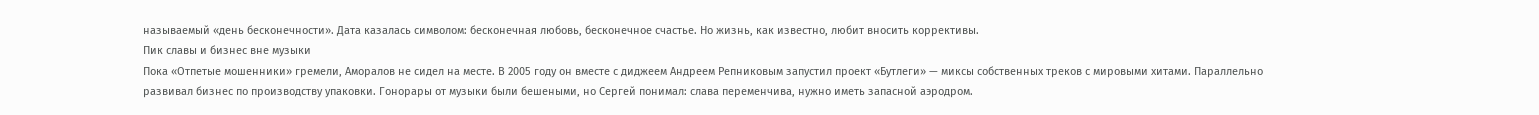называемый «день бесконечности». Дата казалась символом: бесконечная любовь, бесконечное счастье. Но жизнь, как известно, любит вносить коррективы.
Пик славы и бизнес вне музыки
Пока «Отпетые мошенники» гремели, Аморалов не сидел на месте. В 2005 году он вместе с диджеем Андреем Репниковым запустил проект «Бутлеги» — миксы собственных треков с мировыми хитами. Параллельно развивал бизнес по производству упаковки. Гонорары от музыки были бешеными, но Сергей понимал: слава переменчива, нужно иметь запасной аэродром.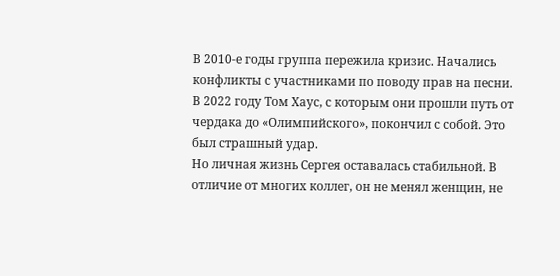В 2010-е годы группа пережила кризис. Начались конфликты с участниками по поводу прав на песни. В 2022 году Том Хаус, с которым они прошли путь от чердака до «Олимпийского», покончил с собой. Это был страшный удар.
Но личная жизнь Сергея оставалась стабильной. В отличие от многих коллег, он не менял женщин, не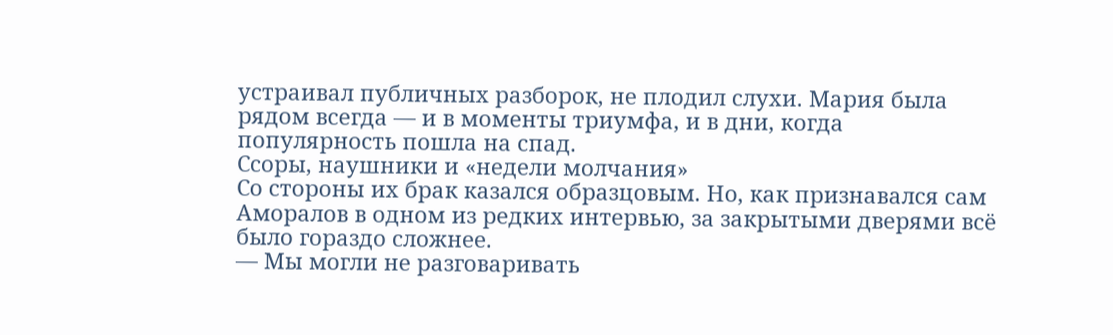устраивал публичных разборок, не плодил слухи. Мария была рядом всегда — и в моменты триумфа, и в дни, когда популярность пошла на спад.
Ссоры, наушники и «недели молчания»
Со стороны их брак казался образцовым. Но, как признавался сам Аморалов в одном из редких интервью, за закрытыми дверями всё было гораздо сложнее.
— Мы могли не разговаривать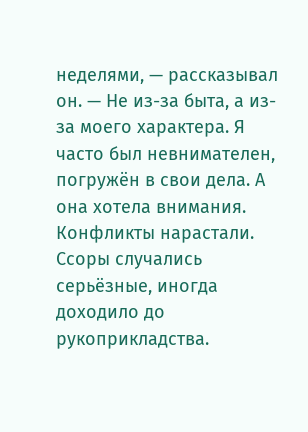неделями, — рассказывал он. — Не из-за быта, а из-за моего характера. Я часто был невнимателен, погружён в свои дела. А она хотела внимания.
Конфликты нарастали. Ссоры случались серьёзные, иногда доходило до рукоприкладства.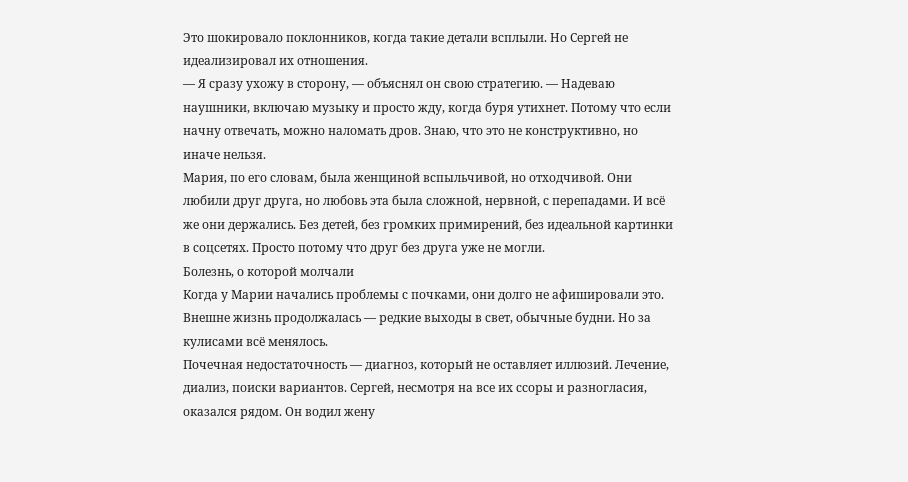Это шокировало поклонников, когда такие детали всплыли. Но Сергей не идеализировал их отношения.
— Я сразу ухожу в сторону, — объяснял он свою стратегию. — Надеваю наушники, включаю музыку и просто жду, когда буря утихнет. Потому что если начну отвечать, можно наломать дров. Знаю, что это не конструктивно, но иначе нельзя.
Мария, по его словам, была женщиной вспыльчивой, но отходчивой. Они любили друг друга, но любовь эта была сложной, нервной, с перепадами. И всё же они держались. Без детей, без громких примирений, без идеальной картинки в соцсетях. Просто потому что друг без друга уже не могли.
Болезнь, о которой молчали
Когда у Марии начались проблемы с почками, они долго не афишировали это. Внешне жизнь продолжалась — редкие выходы в свет, обычные будни. Но за кулисами всё менялось.
Почечная недостаточность — диагноз, который не оставляет иллюзий. Лечение, диализ, поиски вариантов. Сергей, несмотря на все их ссоры и разногласия, оказался рядом. Он водил жену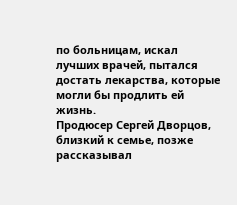по больницам, искал лучших врачей, пытался достать лекарства, которые могли бы продлить ей жизнь.
Продюсер Сергей Дворцов, близкий к семье, позже рассказывал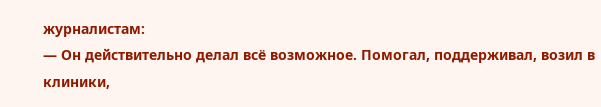журналистам:
— Он действительно делал всё возможное. Помогал, поддерживал, возил в клиники,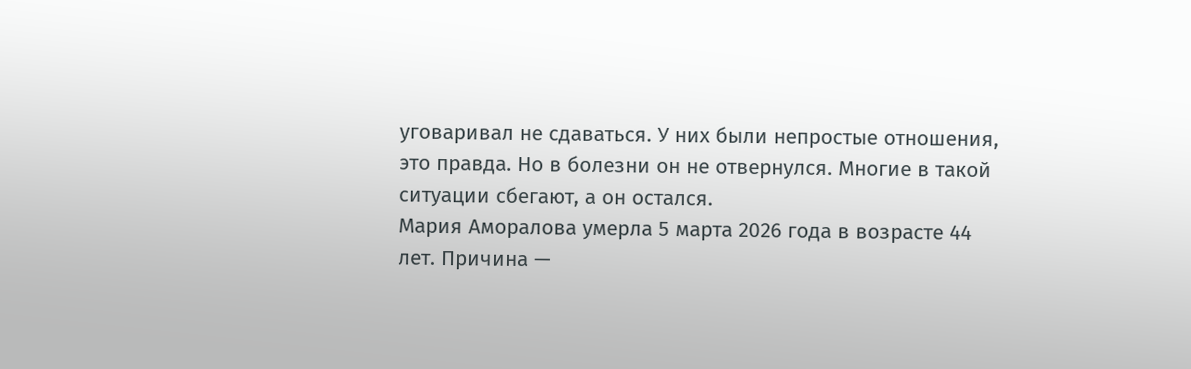уговаривал не сдаваться. У них были непростые отношения, это правда. Но в болезни он не отвернулся. Многие в такой ситуации сбегают, а он остался.
Мария Аморалова умерла 5 марта 2026 года в возрасте 44 лет. Причина —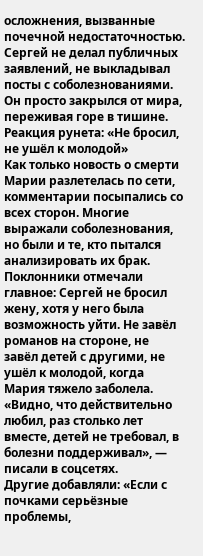осложнения, вызванные почечной недостаточностью. Сергей не делал публичных заявлений, не выкладывал посты с соболезнованиями. Он просто закрылся от мира, переживая горе в тишине.
Реакция рунета: «Не бросил, не ушёл к молодой»
Как только новость о смерти Марии разлетелась по сети, комментарии посыпались со всех сторон. Многие выражали соболезнования, но были и те, кто пытался анализировать их брак.
Поклонники отмечали главное: Сергей не бросил жену, хотя у него была возможность уйти. Не завёл романов на стороне, не завёл детей с другими, не ушёл к молодой, когда Мария тяжело заболела.
«Видно, что действительно любил, раз столько лет вместе, детей не требовал, в болезни поддерживал», — писали в соцсетях.
Другие добавляли: «Если с почками серьёзные проблемы,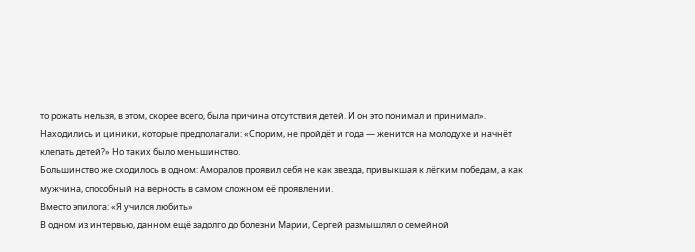то рожать нельзя, в этом, скорее всего, была причина отсутствия детей. И он это понимал и принимал».
Находились и циники, которые предполагали: «Спорим, не пройдёт и года — женится на молодухе и начнёт клепать детей?» Но таких было меньшинство.
Большинство же сходилось в одном: Аморалов проявил себя не как звезда, привыкшая к лёгким победам, а как мужчина, способный на верность в самом сложном её проявлении.
Вместо эпилога: «Я учился любить»
В одном из интервью, данном ещё задолго до болезни Марии, Сергей размышлял о семейной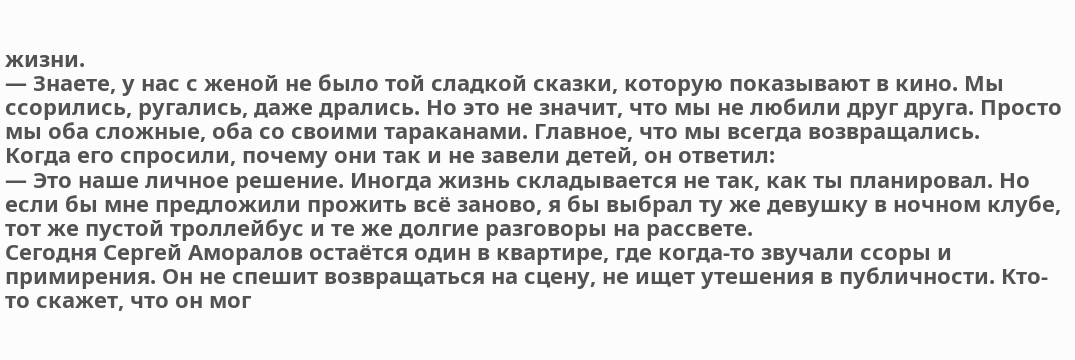жизни.
— Знаете, у нас с женой не было той сладкой сказки, которую показывают в кино. Мы ссорились, ругались, даже дрались. Но это не значит, что мы не любили друг друга. Просто мы оба сложные, оба со своими тараканами. Главное, что мы всегда возвращались.
Когда его спросили, почему они так и не завели детей, он ответил:
— Это наше личное решение. Иногда жизнь складывается не так, как ты планировал. Но если бы мне предложили прожить всё заново, я бы выбрал ту же девушку в ночном клубе, тот же пустой троллейбус и те же долгие разговоры на рассвете.
Сегодня Сергей Аморалов остаётся один в квартире, где когда-то звучали ссоры и примирения. Он не спешит возвращаться на сцену, не ищет утешения в публичности. Кто-то скажет, что он мог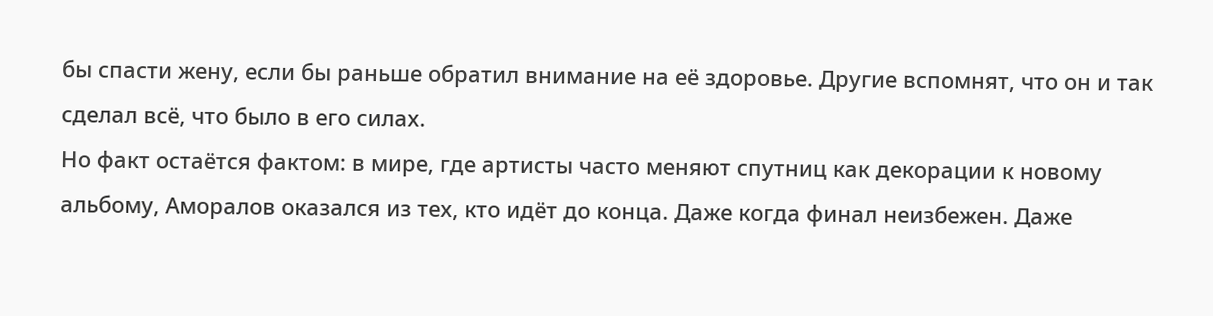бы спасти жену, если бы раньше обратил внимание на её здоровье. Другие вспомнят, что он и так сделал всё, что было в его силах.
Но факт остаётся фактом: в мире, где артисты часто меняют спутниц как декорации к новому альбому, Аморалов оказался из тех, кто идёт до конца. Даже когда финал неизбежен. Даже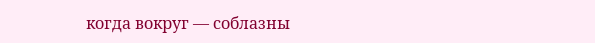когда вокруг — соблазны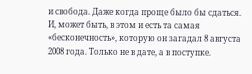и свобода. Даже когда проще было бы сдаться.
И, может быть, в этом и есть та самая «бесконечность», которую он загадал 8 августа 2008 года. Только не в дате, а в поступке.